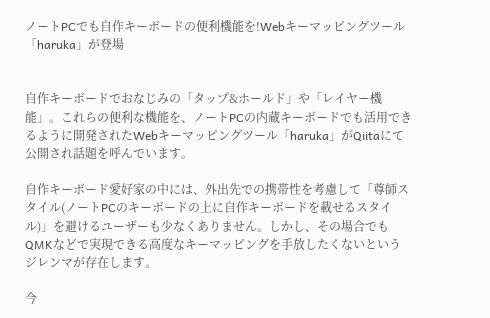ノートPCでも自作キーボードの便利機能を!Webキーマッピングツール「haruka」が登場


自作キーボードでおなじみの「タップ&ホールド」や「レイヤー機能」。これらの便利な機能を、ノートPCの内蔵キーボードでも活用できるように開発されたWebキーマッピングツール「haruka」がQiitaにて公開され話題を呼んでいます。

自作キーボード愛好家の中には、外出先での携帯性を考慮して「尊師スタイル(ノートPCのキーボードの上に自作キーボードを載せるスタイル)」を避けるユーザーも少なくありません。しかし、その場合でもQMKなどで実現できる高度なキーマッピングを手放したくないというジレンマが存在します。

今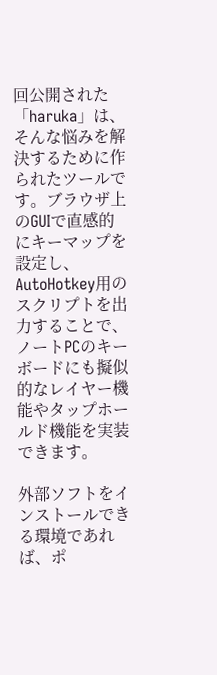回公開された「haruka」は、そんな悩みを解決するために作られたツールです。ブラウザ上のGUIで直感的にキーマップを設定し、AutoHotkey用のスクリプトを出力することで、ノートPCのキーボードにも擬似的なレイヤー機能やタップホールド機能を実装できます。

外部ソフトをインストールできる環境であれば、ポ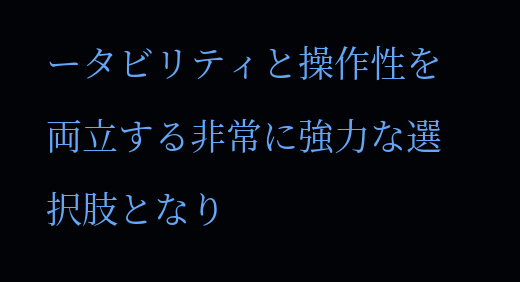ータビリティと操作性を両立する非常に強力な選択肢となり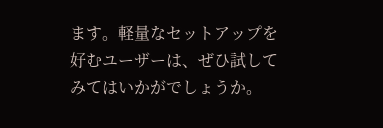ます。軽量なセットアップを好むユーザーは、ぜひ試してみてはいかがでしょうか。